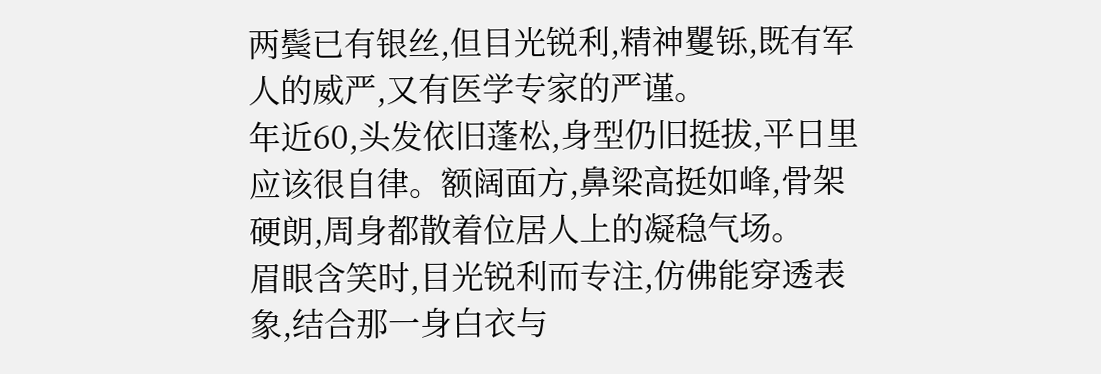两鬓已有银丝,但目光锐利,精神矍铄,既有军人的威严,又有医学专家的严谨。
年近60,头发依旧蓬松,身型仍旧挺拔,平日里应该很自律。额阔面方,鼻梁高挺如峰,骨架硬朗,周身都散着位居人上的凝稳气场。
眉眼含笑时,目光锐利而专注,仿佛能穿透表象,结合那一身白衣与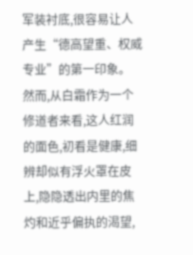军装衬底,很容易让人产生“德高望重、权威专业”的第一印象。
然而,从白霜作为一个修道者来看,这人红润的面色,初看是健康,细辨却似有浮火罩在皮上,隐隐透出内里的焦灼和近乎偏执的渴望,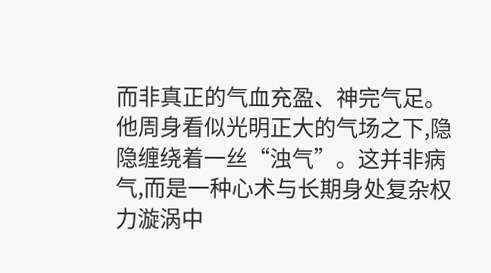而非真正的气血充盈、神完气足。
他周身看似光明正大的气场之下,隐隐缠绕着一丝“浊气”。这并非病气,而是一种心术与长期身处复杂权力漩涡中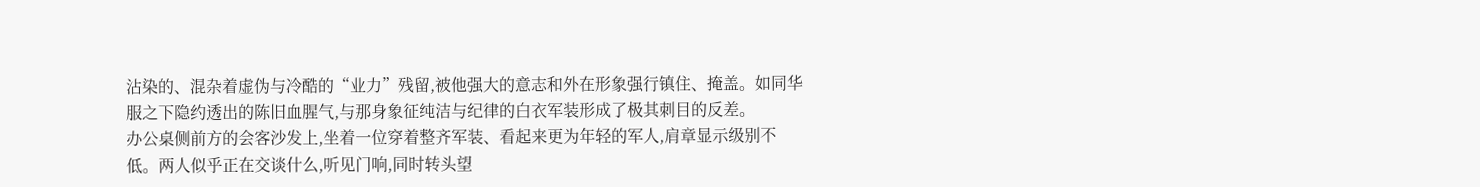沾染的、混杂着虚伪与冷酷的“业力”残留,被他强大的意志和外在形象强行镇住、掩盖。如同华服之下隐约透出的陈旧血腥气,与那身象征纯洁与纪律的白衣军装形成了极其刺目的反差。
办公桌侧前方的会客沙发上,坐着一位穿着整齐军装、看起来更为年轻的军人,肩章显示级别不低。两人似乎正在交谈什么,听见门响,同时转头望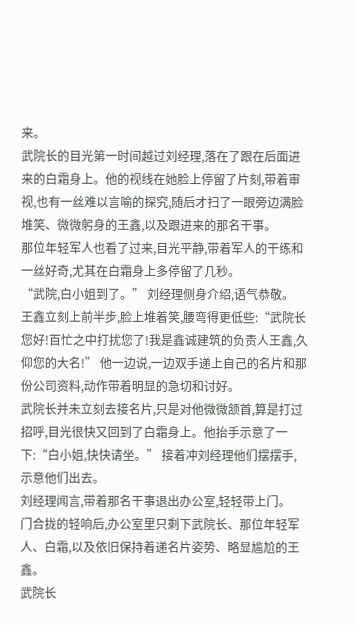来。
武院长的目光第一时间越过刘经理,落在了跟在后面进来的白霜身上。他的视线在她脸上停留了片刻,带着审视,也有一丝难以言喻的探究,随后才扫了一眼旁边满脸堆笑、微微躬身的王鑫,以及跟进来的那名干事。
那位年轻军人也看了过来,目光平静,带着军人的干练和一丝好奇,尤其在白霜身上多停留了几秒。
“武院,白小姐到了。” 刘经理侧身介绍,语气恭敬。
王鑫立刻上前半步,脸上堆着笑,腰弯得更低些:“武院长您好!百忙之中打扰您了!我是鑫诚建筑的负责人王鑫,久仰您的大名!” 他一边说,一边双手递上自己的名片和那份公司资料,动作带着明显的急切和讨好。
武院长并未立刻去接名片,只是对他微微颔首,算是打过招呼,目光很快又回到了白霜身上。他抬手示意了一下:“白小姐,快快请坐。” 接着冲刘经理他们摆摆手,示意他们出去。
刘经理闻言,带着那名干事退出办公室,轻轻带上门。
门合拢的轻响后,办公室里只剩下武院长、那位年轻军人、白霜,以及依旧保持着递名片姿势、略显尴尬的王鑫。
武院长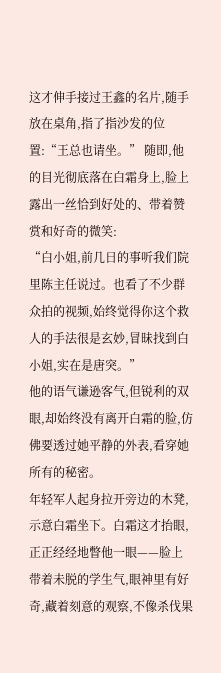这才伸手接过王鑫的名片,随手放在桌角,指了指沙发的位置:“王总也请坐。” 随即,他的目光彻底落在白霜身上,脸上露出一丝恰到好处的、带着赞赏和好奇的微笑:
“白小姐,前几日的事听我们院里陈主任说过。也看了不少群众拍的视频,始终觉得你这个救人的手法很是玄妙,冒昧找到白小姐,实在是唐突。”
他的语气谦逊客气,但锐利的双眼,却始终没有离开白霜的脸,仿佛要透过她平静的外表,看穿她所有的秘密。
年轻军人起身拉开旁边的木凳,示意白霜坐下。白霜这才抬眼,正正经经地瞥他一眼——脸上带着未脱的学生气,眼神里有好奇,藏着刻意的观察,不像杀伐果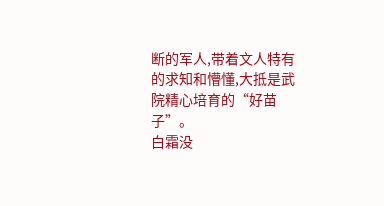断的军人,带着文人特有的求知和懵懂,大抵是武院精心培育的“好苗子”。
白霜没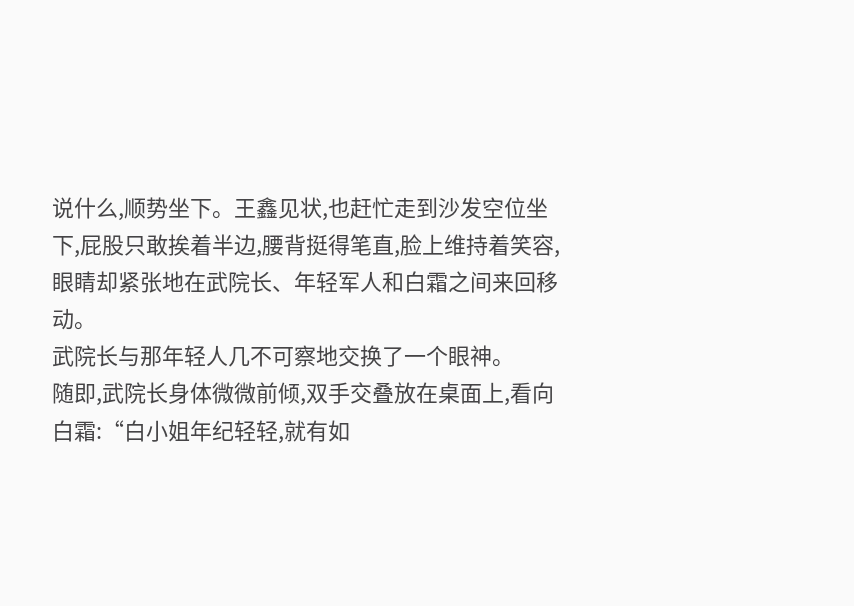说什么,顺势坐下。王鑫见状,也赶忙走到沙发空位坐下,屁股只敢挨着半边,腰背挺得笔直,脸上维持着笑容,眼睛却紧张地在武院长、年轻军人和白霜之间来回移动。
武院长与那年轻人几不可察地交换了一个眼神。
随即,武院长身体微微前倾,双手交叠放在桌面上,看向白霜:“白小姐年纪轻轻,就有如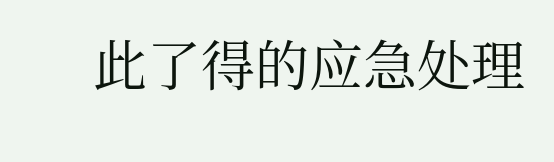此了得的应急处理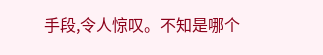手段,令人惊叹。不知是哪个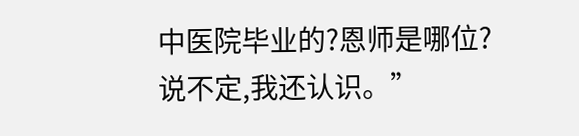中医院毕业的?恩师是哪位?说不定,我还认识。”